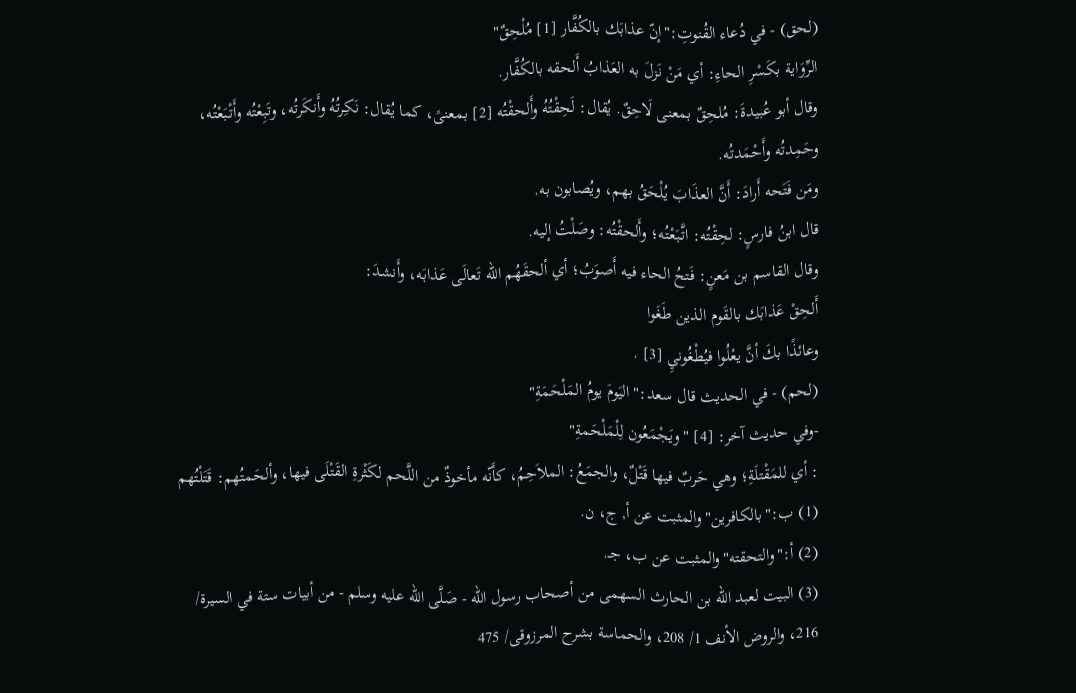(لحق) - في دُعاء القُنوتِ:"إنّ عذابَك بالكُفَّار [1] مُلْحِقٌ"
الرِّوَاية بكَسْرِ الحاءِ: أي مَنْ نَزلَ به العَذابُ أَلحقه بالكُفَّار.
وقال أبو عُبيدةَ: مُلحِقٌ بمعنى لَاحِقٌ. يُقال: لَحِقْتُهُ وأَلحقْتُه [2] بمعنىً، كما يُقال: نَكِرتُهُ وأَنكَرتُه، وتَبِعْتُه وأَتْبَعْتُه، وحَمِدتُه وأَحْمَدتُه.
ومَن فَتَحه أَرادَ: أَنَّ العذَابَ يُلْحَقُ بهم، ويُصابون به.
قال ابنُ فارسٍ: لحِقْتُه: اتَّبَعْتُه؛ وأَلحقْتُه: وصَلْتُ إليه.
وقال القاسم بن مَعنٍ: فَتحُ الحاء فيه أَصوَبُ؛ أي ألحقَهُم الله تَعالَى عَذابَه، وأَنشدَ:
أَلحِقْ عَذابَك بالقَوم الذين طَغَوا
وعائذًا بكَ أنَّ يعْلُوا فيُطْغُونيِ [3] .
(لحم) - في الحديث قال سعد:"اليَومَ يومُ المَلْحَمَةِ"
-وفي حديث آخر: [4] "ويَجْمَعُون لِلْمَلْحَمةِ"
: أي للمَقْتلَةِ؛ وهي حَربٌ فيها قَتْلٌ، والجمَعُ: الملاَحِمُ، كأَنّه مأخوذٌ من اللَّحم لكَثْرةِ القَتْلَى فيها، وألحَمتُهم: قَتَلْتُهم
(1) ب:"بالكافرين"والمثبت عن أ, ج، ن.
(2) أ:"والتحقته"والمثبت عن ب، جـ.
(3) البيت لعبد الله بن الحارث السهمى من أصحاب رسول الله - صَلَّى الله عليه وسلم - من أبيات ستة في السيرة/ 216، والروض الأنف 1/ 208، والحماسة بشرح المرزوقى/ 475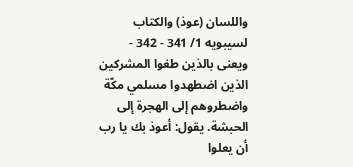واللسان (عوذ) والكتاب لسيبويه 1/ 341 - 342 - ويعنى بالذين طغوا المشركين الذين اضطهدوا مسلمي مكّة واضطروهم إلى الهجرة إلى الحبشة. يقول: أعوذ بك يا رب أن يعلوا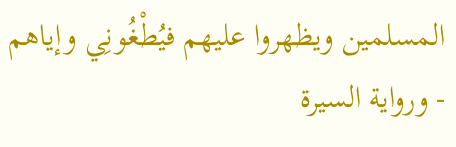المسلمين ويظهروا عليهم فيُطْغُونِي وإياهم - ورواية السيرة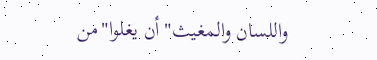واللسان والمغيث"أن يغلوا"من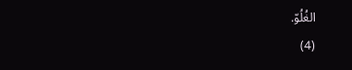الغُلُوّ.
(4)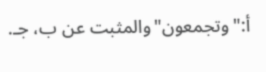أ:"وتجمعون"والمثبت عن ب، جـ.